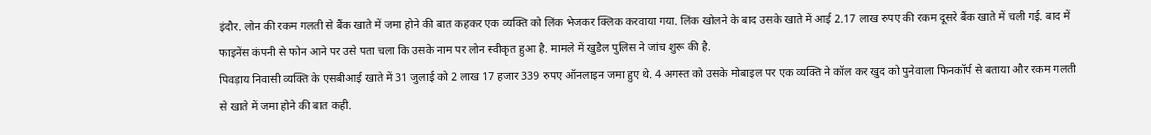इंदौर. लोन की रकम गलती से बैंक खाते में जमा होने की बात कहकर एक व्यक्ति को लिंक भेजकर क्लिक करवाया गया. लिंक खोलने के बाद उसके खाते में आई 2.17 लाख रुपए की रकम दूसरे बैंक खाते में चली गई. बाद में फाइनेंस कंपनी से फोन आने पर उसे पता चला कि उसके नाम पर लोन स्वीकृत हुआ है. मामले में खुडैल पुलिस ने जांच शुरू की है.
पिवड़ाय निवासी व्यक्ति के एसबीआई खाते में 31 जुलाई को 2 लाख 17 हजार 339 रुपए ऑनलाइन जमा हुए थे. 4 अगस्त को उसके मोबाइल पर एक व्यक्ति ने कॉल कर खुद को पुनेवाला फिनकॉर्प से बताया और रकम गलती से खाते में जमा होने की बात कही.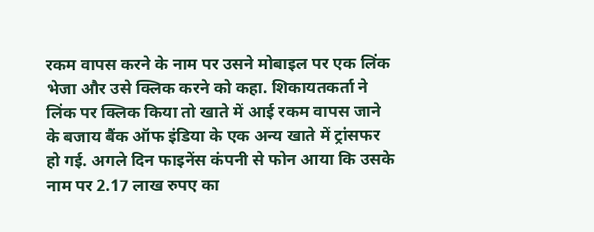रकम वापस करने के नाम पर उसने मोबाइल पर एक लिंक भेजा और उसे क्लिक करने को कहा. शिकायतकर्ता ने लिंक पर क्लिक किया तो खाते में आई रकम वापस जाने के बजाय बैंक ऑफ इंडिया के एक अन्य खाते में ट्रांसफर हो गई. अगले दिन फाइनेंस कंपनी से फोन आया कि उसके नाम पर 2.17 लाख रुपए का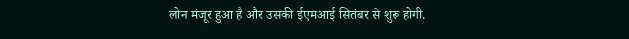लोन मंजूर हुआ है और उसकी ईएमआई सितंबर से शुरू होगी.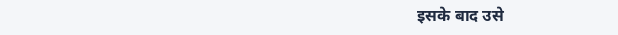इसके बाद उसे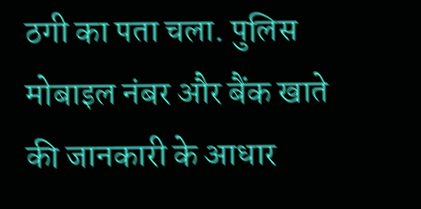ठगी का पता चला. पुलिस मोबाइल नंबर और बैंक खाते की जानकारी के आधार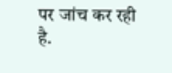पर जांच कर रही है.